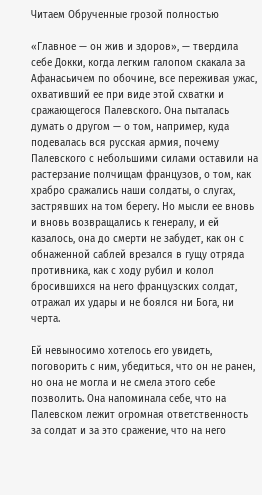Читаем Обрученные грозой полностью

«Главное — он жив и здоров», — твердила себе Докки, когда легким галопом скакала за Афанасьичем по обочине, все переживая ужас, охвативший ее при виде этой схватки и сражающегося Палевского. Она пыталась думать о другом — о том, например, куда подевалась вся русская армия, почему Палевского с небольшими силами оставили на растерзание полчищам французов, о том, как храбро сражались наши солдаты, о слугах, застрявших на том берегу. Но мысли ее вновь и вновь возвращались к генералу, и ей казалось, она до смерти не забудет, как он с обнаженной саблей врезался в гущу отряда противника, как с ходу рубил и колол бросившихся на него французских солдат, отражал их удары и не боялся ни Бога, ни черта.

Ей невыносимо хотелось его увидеть, поговорить с ним, убедиться, что он не ранен, но она не могла и не смела этого себе позволить. Она напоминала себе, что на Палевском лежит огромная ответственность за солдат и за это сражение, что на него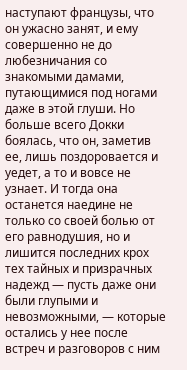наступают французы, что он ужасно занят, и ему совершенно не до любезничания со знакомыми дамами, путающимися под ногами даже в этой глуши. Но больше всего Докки боялась, что он, заметив ее, лишь поздоровается и уедет, а то и вовсе не узнает. И тогда она останется наедине не только со своей болью от его равнодушия, но и лишится последних крох тех тайных и призрачных надежд — пусть даже они были глупыми и невозможными, — которые остались у нее после встреч и разговоров с ним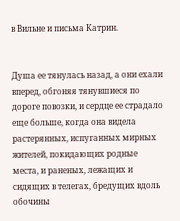в Вильне и письма Катрин.


Душа ее тянулась назад, а они ехали вперед, обгоняя тянувшиеся по дороге повозки, и сердце ее страдало еще больше, когда она видела растерянных, испуганных мирных жителей, покидающих родные места, и раненых, лежащих и сидящих в телегах, бредущих вдоль обочины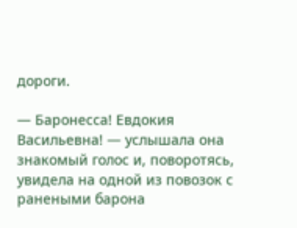дороги.

— Баронесса! Евдокия Васильевна! — услышала она знакомый голос и, поворотясь, увидела на одной из повозок с ранеными барона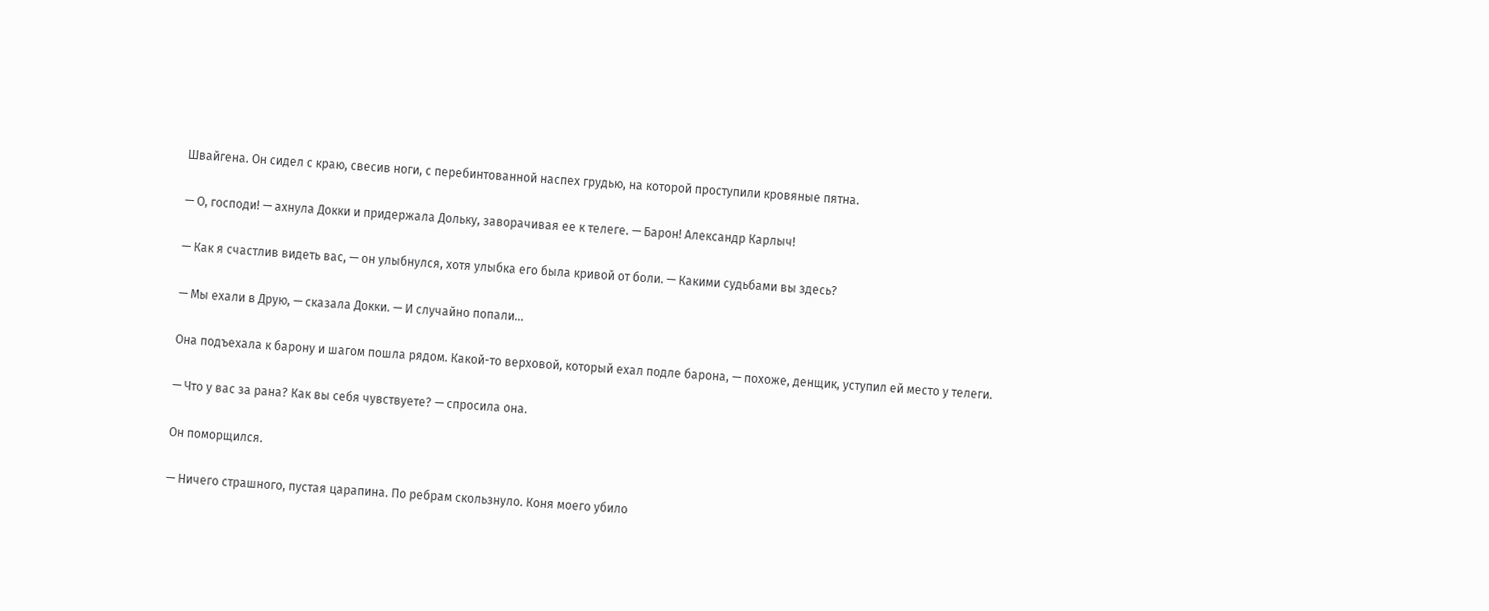Швайгена. Он сидел с краю, свесив ноги, с перебинтованной наспех грудью, на которой проступили кровяные пятна.

— О, господи! — ахнула Докки и придержала Дольку, заворачивая ее к телеге. — Барон! Александр Карлыч!

— Как я счастлив видеть вас, — он улыбнулся, хотя улыбка его была кривой от боли. — Какими судьбами вы здесь?

— Мы ехали в Друю, — сказала Докки. — И случайно попали…

Она подъехала к барону и шагом пошла рядом. Какой-то верховой, который ехал подле барона, — похоже, денщик, уступил ей место у телеги.

— Что у вас за рана? Как вы себя чувствуете? — спросила она.

Он поморщился.

— Ничего страшного, пустая царапина. По ребрам скользнуло. Коня моего убило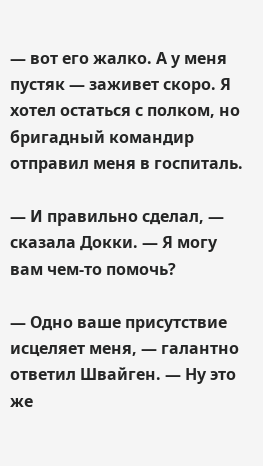— вот его жалко. А у меня пустяк — заживет скоро. Я хотел остаться с полком, но бригадный командир отправил меня в госпиталь.

— И правильно сделал, — сказала Докки. — Я могу вам чем-то помочь?

— Одно ваше присутствие исцеляет меня, — галантно ответил Швайген. — Ну это же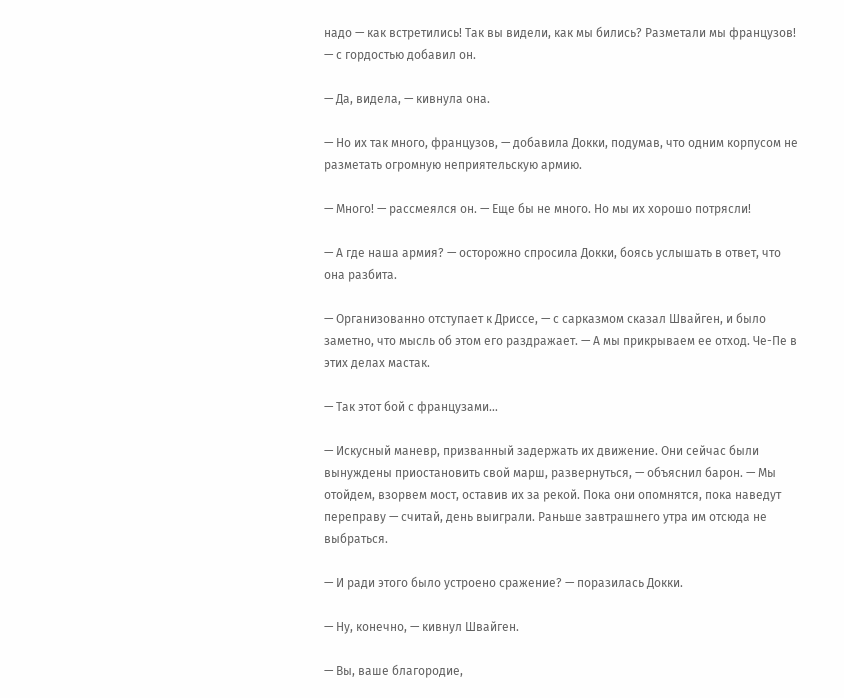надо — как встретились! Так вы видели, как мы бились? Разметали мы французов! — с гордостью добавил он.

— Да, видела, — кивнула она.

— Но их так много, французов, — добавила Докки, подумав, что одним корпусом не разметать огромную неприятельскую армию.

— Много! — рассмеялся он. — Еще бы не много. Но мы их хорошо потрясли!

— А где наша армия? — осторожно спросила Докки, боясь услышать в ответ, что она разбита.

— Организованно отступает к Дриссе, — с сарказмом сказал Швайген, и было заметно, что мысль об этом его раздражает. — А мы прикрываем ее отход. Че-Пе в этих делах мастак.

— Так этот бой с французами…

— Искусный маневр, призванный задержать их движение. Они сейчас были вынуждены приостановить свой марш, развернуться, — объяснил барон. — Мы отойдем, взорвем мост, оставив их за рекой. Пока они опомнятся, пока наведут переправу — считай, день выиграли. Раньше завтрашнего утра им отсюда не выбраться.

— И ради этого было устроено сражение? — поразилась Докки.

— Ну, конечно, — кивнул Швайген.

— Вы, ваше благородие,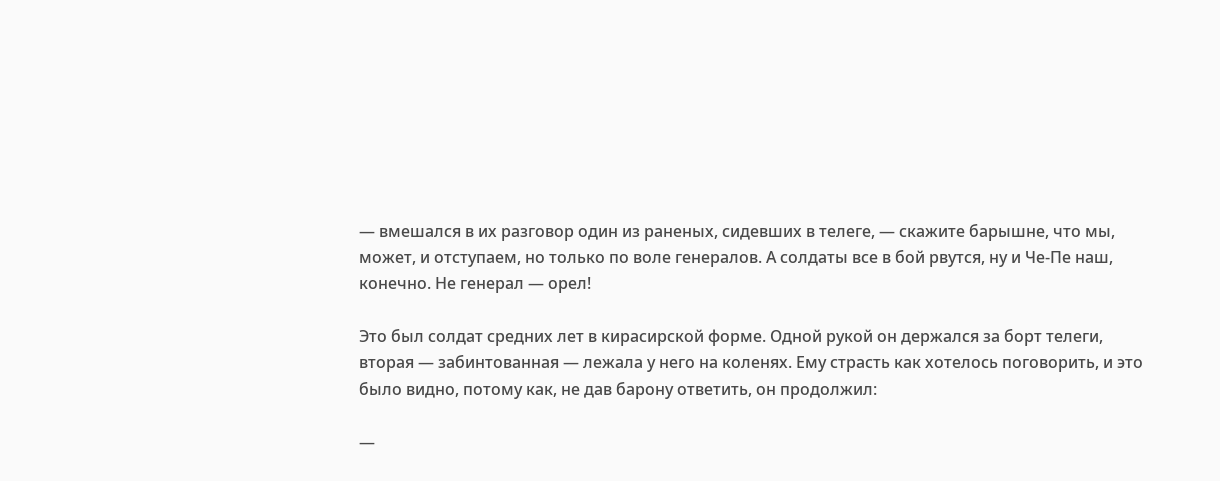— вмешался в их разговор один из раненых, сидевших в телеге, — скажите барышне, что мы, может, и отступаем, но только по воле генералов. А солдаты все в бой рвутся, ну и Че-Пе наш, конечно. Не генерал — орел!

Это был солдат средних лет в кирасирской форме. Одной рукой он держался за борт телеги, вторая — забинтованная — лежала у него на коленях. Ему страсть как хотелось поговорить, и это было видно, потому как, не дав барону ответить, он продолжил:

—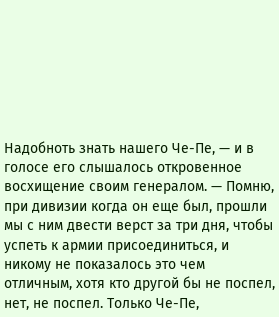Надобноть знать нашего Че-Пе, — и в голосе его слышалось откровенное восхищение своим генералом. — Помню, при дивизии когда он еще был, прошли мы с ним двести верст за три дня, чтобы успеть к армии присоединиться, и никому не показалось это чем отличным, хотя кто другой бы не поспел, нет, не поспел. Только Че-Пе,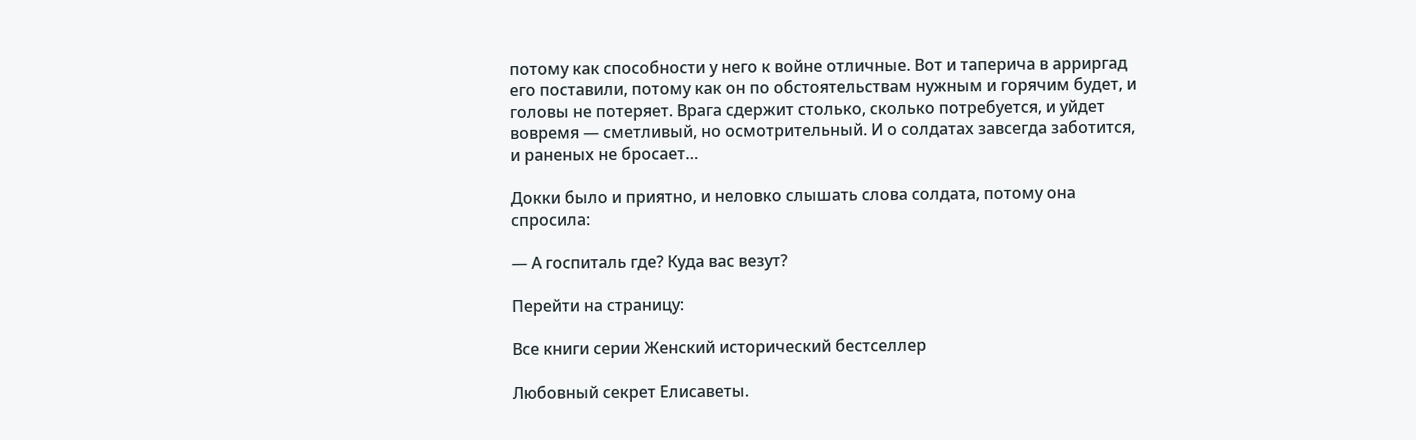потому как способности у него к войне отличные. Вот и таперича в арриргад его поставили, потому как он по обстоятельствам нужным и горячим будет, и головы не потеряет. Врага сдержит столько, сколько потребуется, и уйдет вовремя — сметливый, но осмотрительный. И о солдатах завсегда заботится, и раненых не бросает…

Докки было и приятно, и неловко слышать слова солдата, потому она спросила:

— А госпиталь где? Куда вас везут?

Перейти на страницу:

Все книги серии Женский исторический бестселлер

Любовный секрет Елисаветы.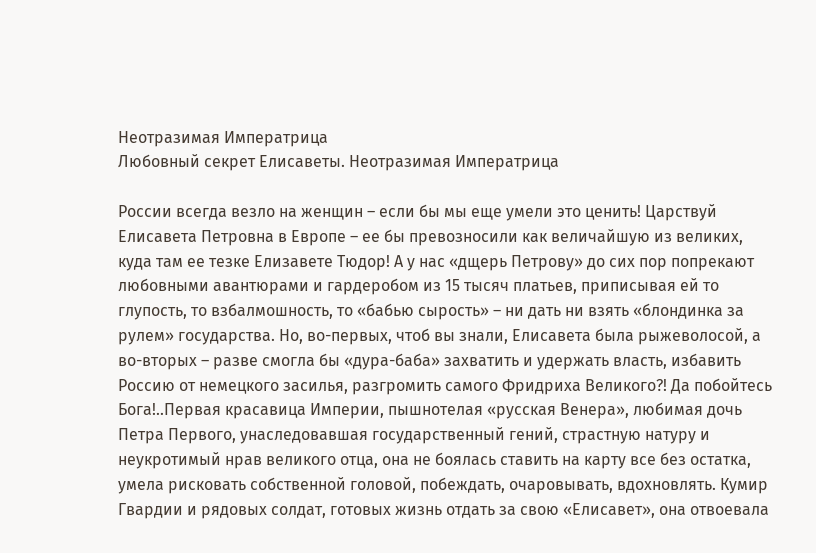Неотразимая Императрица
Любовный секрет Елисаветы. Неотразимая Императрица

России всегда везло на женщин – если бы мы еще умели это ценить! Царствуй Елисавета Петровна в Европе – ее бы превозносили как величайшую из великих, куда там ее тезке Елизавете Тюдор! А у нас «дщерь Петрову» до сих пор попрекают любовными авантюрами и гардеробом из 15 тысяч платьев, приписывая ей то глупость, то взбалмошность, то «бабью сырость» – ни дать ни взять «блондинка за рулем» государства. Но, во-первых, чтоб вы знали, Елисавета была рыжеволосой, а во-вторых – разве смогла бы «дура-баба» захватить и удержать власть, избавить Россию от немецкого засилья, разгромить самого Фридриха Великого?! Да побойтесь Бога!..Первая красавица Империи, пышнотелая «русская Венера», любимая дочь Петра Первого, унаследовавшая государственный гений, страстную натуру и неукротимый нрав великого отца, она не боялась ставить на карту все без остатка, умела рисковать собственной головой, побеждать, очаровывать, вдохновлять. Кумир Гвардии и рядовых солдат, готовых жизнь отдать за свою «Елисавет», она отвоевала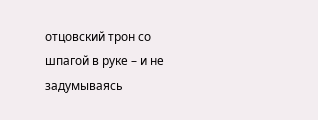отцовский трон со шпагой в руке – и не задумываясь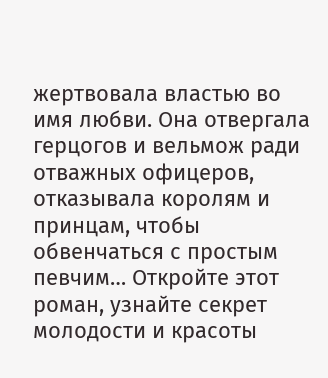жертвовала властью во имя любви. Она отвергала герцогов и вельмож ради отважных офицеров, отказывала королям и принцам, чтобы обвенчаться с простым певчим… Откройте этот роман, узнайте секрет молодости и красоты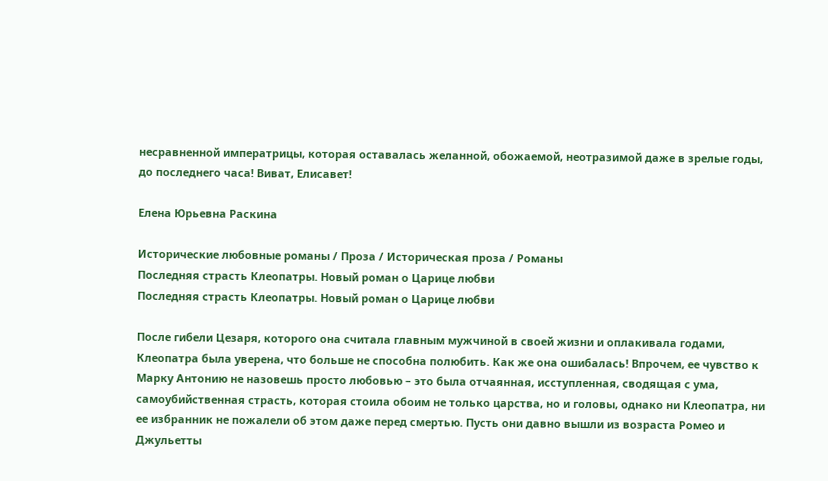несравненной императрицы, которая оставалась желанной, обожаемой, неотразимой даже в зрелые годы, до последнего часа! Виват, Елисавет!

Елена Юрьевна Раскина

Исторические любовные романы / Проза / Историческая проза / Романы
Последняя страсть Клеопатры. Новый роман о Царице любви
Последняя страсть Клеопатры. Новый роман о Царице любви

После гибели Цезаря, которого она считала главным мужчиной в своей жизни и оплакивала годами, Клеопатра была уверена, что больше не способна полюбить. Как же она ошибалась! Впрочем, ее чувство к Марку Антонию не назовешь просто любовью – это была отчаянная, исступленная, сводящая с ума, самоубийственная страсть, которая стоила обоим не только царства, но и головы, однако ни Клеопатра, ни ее избранник не пожалели об этом даже перед смертью. Пусть они давно вышли из возраста Ромео и Джульетты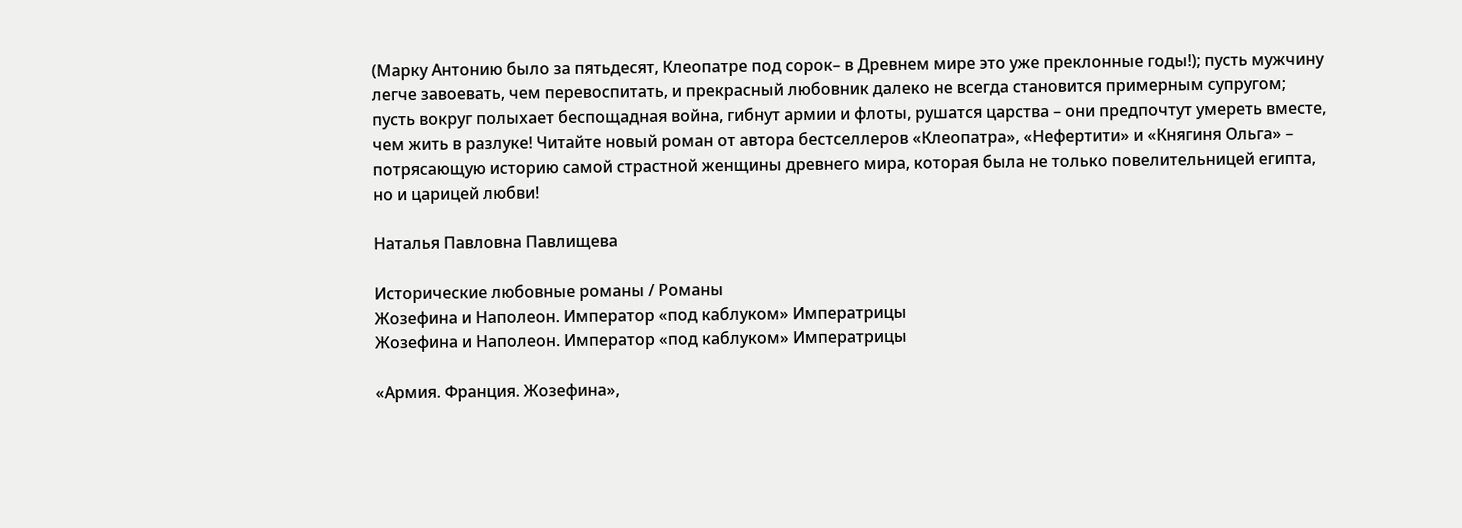(Марку Антонию было за пятьдесят, Клеопатре под сорок– в Древнем мире это уже преклонные годы!); пусть мужчину легче завоевать, чем перевоспитать, и прекрасный любовник далеко не всегда становится примерным супругом; пусть вокруг полыхает беспощадная война, гибнут армии и флоты, рушатся царства – они предпочтут умереть вместе, чем жить в разлуке! Читайте новый роман от автора бестселлеров «Клеопатра», «Нефертити» и «Княгиня Ольга» – потрясающую историю самой страстной женщины древнего мира, которая была не только повелительницей египта, но и царицей любви!

Наталья Павловна Павлищева

Исторические любовные романы / Романы
Жозефина и Наполеон. Император «под каблуком» Императрицы
Жозефина и Наполеон. Император «под каблуком» Императрицы

«Армия. Франция. Жозефина»,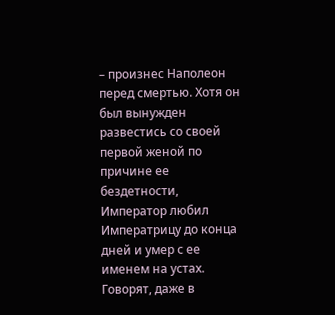– произнес Наполеон перед смертью. Хотя он был вынужден развестись со своей первой женой по причине ее бездетности, Император любил Императрицу до конца дней и умер с ее именем на устах. Говорят, даже в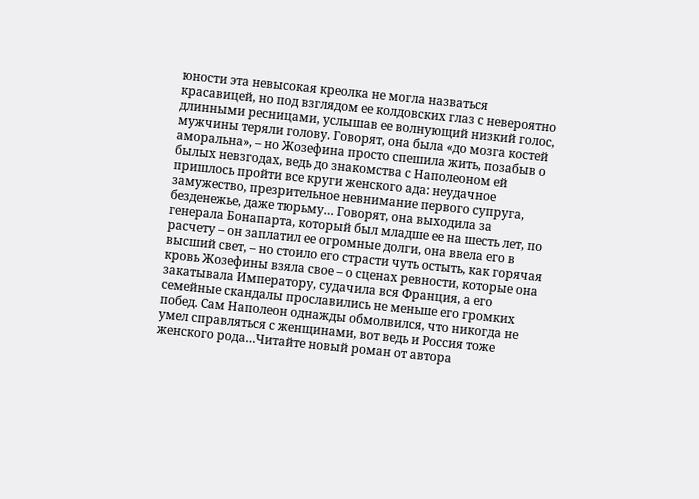юности эта невысокая креолка не могла назваться красавицей, но под взглядом ее колдовских глаз с невероятно длинными ресницами, услышав ее волнующий низкий голос, мужчины теряли голову. Говорят, она была «до мозга костей аморальна», – но Жозефина просто спешила жить, позабыв о былых невзгодах, ведь до знакомства с Наполеоном ей пришлось пройти все круги женского ада: неудачное замужество, презрительное невнимание первого супруга, безденежье, даже тюрьму… Говорят, она выходила за генерала Бонапарта, который был младше ее на шесть лет, по расчету – он заплатил ее огромные долги, она ввела его в высший свет, – но стоило его страсти чуть остыть, как горячая кровь Жозефины взяла свое – о сценах ревности, которые она закатывала Императору, судачила вся Франция, а его семейные скандалы прославились не меньше его громких побед. Сам Наполеон однажды обмолвился, что никогда не умел справляться с женщинами, вот ведь и Россия тоже женского рода…Читайте новый роман от автора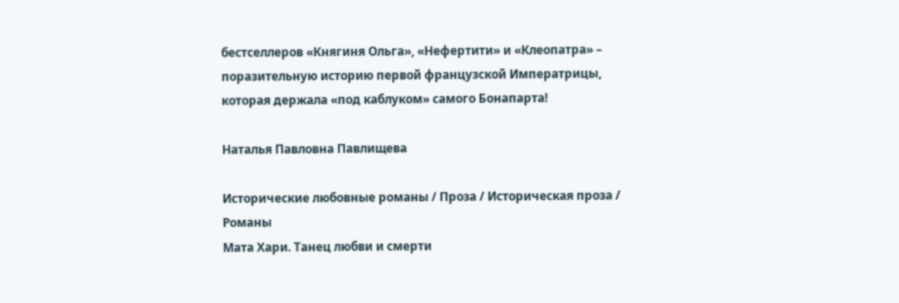бестселлеров «Княгиня Ольга», «Нефертити» и «Клеопатра» – поразительную историю первой французской Императрицы, которая держала «под каблуком» самого Бонапарта!

Наталья Павловна Павлищева

Исторические любовные романы / Проза / Историческая проза / Романы
Мата Хари. Танец любви и смерти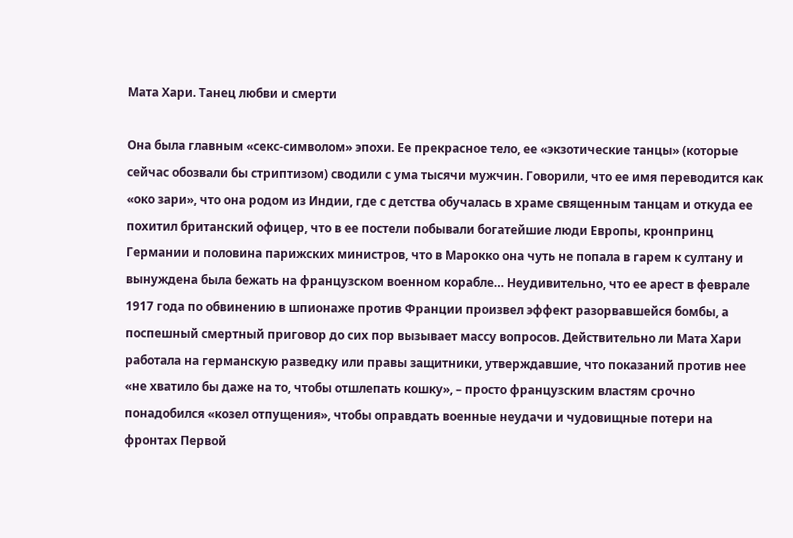Мата Хари. Танец любви и смерти

Она была главным «секс-символом» эпохи. Ее прекрасное тело, ее «экзотические танцы» (которые сейчас обозвали бы стриптизом) сводили с ума тысячи мужчин. Говорили, что ее имя переводится как «око зари», что она родом из Индии, где с детства обучалась в храме священным танцам и откуда ее похитил британский офицер, что в ее постели побывали богатейшие люди Европы, кронпринц Германии и половина парижских министров, что в Марокко она чуть не попала в гарем к султану и вынуждена была бежать на французском военном корабле… Неудивительно, что ее арест в феврале 1917 года по обвинению в шпионаже против Франции произвел эффект разорвавшейся бомбы, а поспешный смертный приговор до сих пор вызывает массу вопросов. Действительно ли Мата Хари работала на германскую разведку или правы защитники, утверждавшие, что показаний против нее «не хватило бы даже на то, чтобы отшлепать кошку», – просто французским властям срочно понадобился «козел отпущения», чтобы оправдать военные неудачи и чудовищные потери на фронтах Первой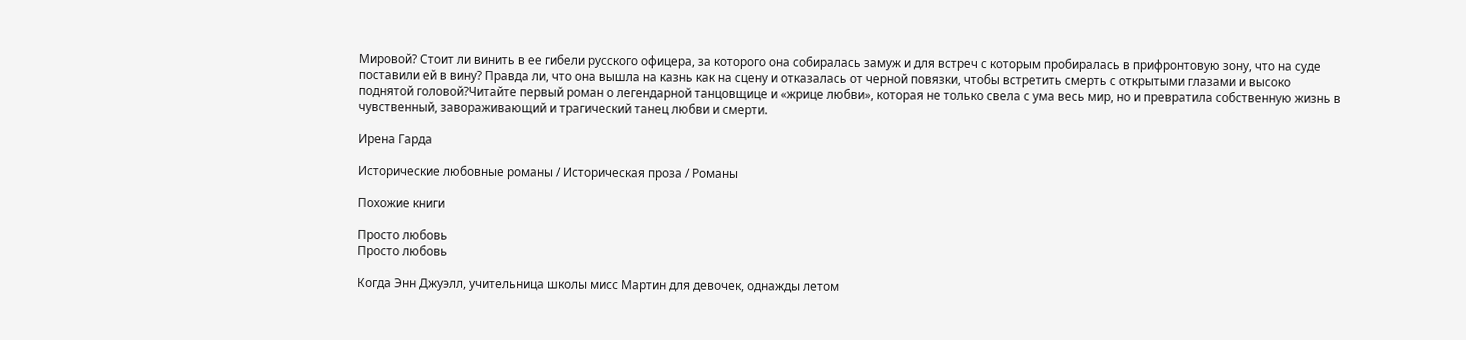Мировой? Стоит ли винить в ее гибели русского офицера, за которого она собиралась замуж и для встреч с которым пробиралась в прифронтовую зону, что на суде поставили ей в вину? Правда ли, что она вышла на казнь как на сцену и отказалась от черной повязки, чтобы встретить смерть с открытыми глазами и высоко поднятой головой?Читайте первый роман о легендарной танцовщице и «жрице любви», которая не только свела с ума весь мир, но и превратила собственную жизнь в чувственный, завораживающий и трагический танец любви и смерти.

Ирена Гарда

Исторические любовные романы / Историческая проза / Романы

Похожие книги

Просто любовь
Просто любовь

Когда Энн Джуэлл, учительница школы мисс Мартин для девочек, однажды летом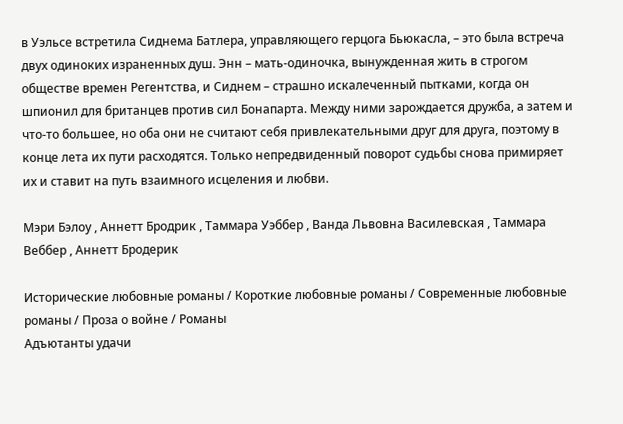в Уэльсе встретила Сиднема Батлера, управляющего герцога Бьюкасла, – это была встреча двух одиноких израненных душ. Энн – мать-одиночка, вынужденная жить в строгом обществе времен Регентства, и Сиднем – страшно искалеченный пытками, когда он шпионил для британцев против сил Бонапарта. Между ними зарождается дружба, а затем и что-то большее, но оба они не считают себя привлекательными друг для друга, поэтому в конце лета их пути расходятся. Только непредвиденный поворот судьбы снова примиряет их и ставит на путь взаимного исцеления и любви.

Мэри Бэлоу , Аннетт Бродрик , Таммара Уэббер , Ванда Львовна Василевская , Таммара Веббер , Аннетт Бродерик

Исторические любовные романы / Короткие любовные романы / Современные любовные романы / Проза о войне / Романы
Адъютанты удачи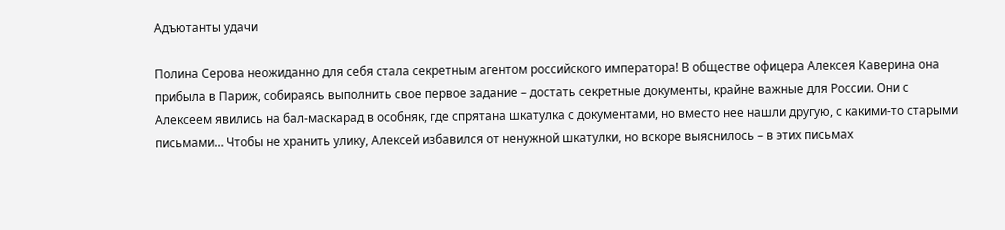Адъютанты удачи

Полина Серова неожиданно для себя стала секретным агентом российского императора! В обществе офицера Алексея Каверина она прибыла в Париж, собираясь выполнить свое первое задание – достать секретные документы, крайне важные для России. Они с Алексеем явились на бал-маскарад в особняк, где спрятана шкатулка с документами, но вместо нее нашли другую, с какими-то старыми письмами… Чтобы не хранить улику, Алексей избавился от ненужной шкатулки, но вскоре выяснилось – в этих письмах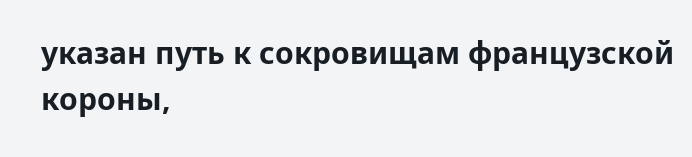указан путь к сокровищам французской короны,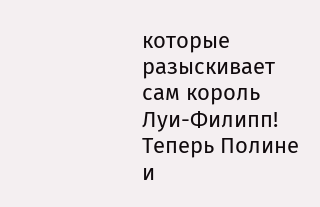которые разыскивает сам король Луи-Филипп! Теперь Полине и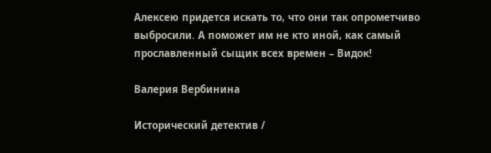Алексею придется искать то, что они так опрометчиво выбросили. А поможет им не кто иной, как самый прославленный сыщик всех времен – Видок!

Валерия Вербинина

Исторический детектив /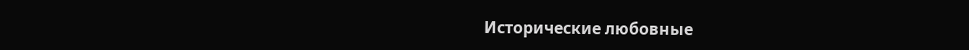Исторические любовные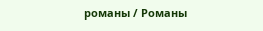романы / Романы